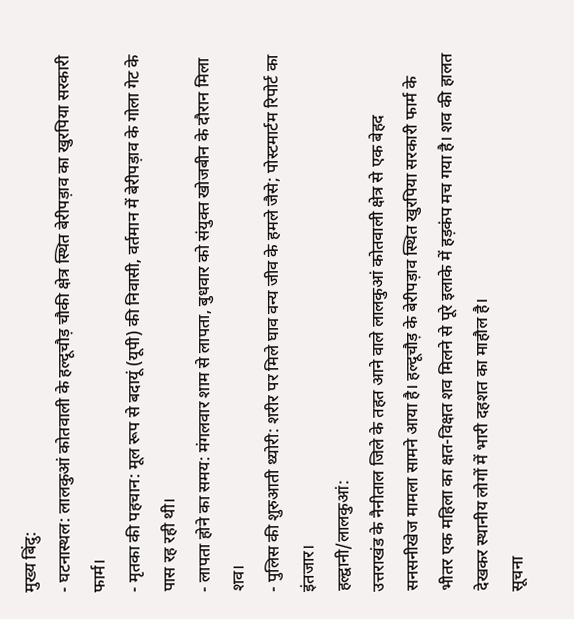मुख्य बिंदु:
- घटनास्थल: लालकुआं कोतवाली के हल्दूचौड़ चौकी क्षेत्र स्थित बेरीपड़ाव का खुरपिया सरकारी फार्म।
- मृतका की पहचान: मूल रूप से बदायूं (यूपी) की निवासी, वर्तमान में बेरीपड़ाव के गोला गेट के पास रह रही थी।
- लापता होने का समय: मंगलवार शाम से लापता, बुधवार को संयुक्त खोजबीन के दौरान मिला शव।
- पुलिस की शुरुआती थ्योरी: शरीर पर मिले घाव वन्य जीव के हमले जैसे; पोस्टमार्टम रिपोर्ट का इंतजार।
हल्द्वानी/लालकुआं:
उत्तराखंड के नैनीताल जिले के तहत आने वाले लालकुआं कोतवाली क्षेत्र से एक बेहद सनसनीखेज मामला सामने आया है। हल्दूचौड़ के बेरीपड़ाव स्थित खुरपिया सरकारी फार्म के भीतर एक महिला का क्षत-विक्षत शव मिलने से पूरे इलाके में हड़कंप मच गया है। शव की हालत देखकर स्थानीय लोगों में भारी दहशत का माहौल है।
सूचना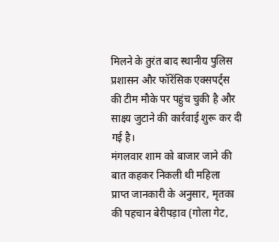मिलने के तुरंत बाद स्थानीय पुलिस प्रशासन और फॉरेंसिक एक्सपर्ट्स की टीम मौके पर पहुंच चुकी है और साक्ष्य जुटाने की कार्रवाई शुरू कर दी गई है।
मंगलवार शाम को बाजार जाने की बात कहकर निकली थी महिला
प्राप्त जानकारी के अनुसार, मृतका की पहचान बेरीपड़ाव (गोला गेट,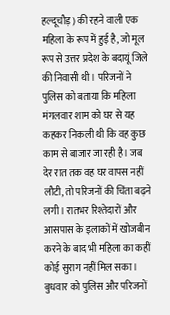हल्दूचौड़) की रहने वाली एक महिला के रूप में हुई है, जो मूल रूप से उत्तर प्रदेश के बदायूं जिले की निवासी थी। परिजनों ने पुलिस को बताया कि महिला मंगलवार शाम को घर से यह कहकर निकली थी कि वह कुछ काम से बाजार जा रही है। जब देर रात तक वह घर वापस नहीं लौटी, तो परिजनों की चिंता बढ़ने लगी। रातभर रिश्तेदारों और आसपास के इलाकों में खोजबीन करने के बाद भी महिला का कहीं कोई सुराग नहीं मिल सका।
बुधवार को पुलिस और परिजनों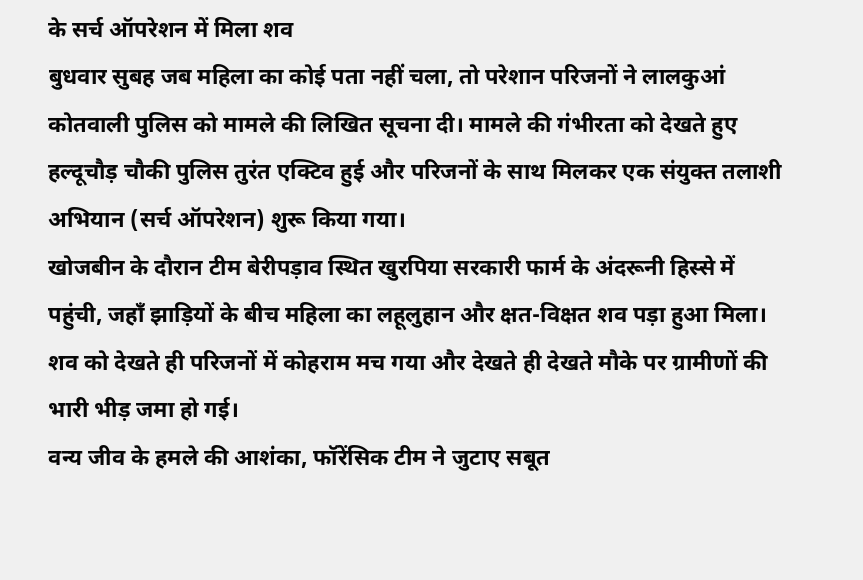के सर्च ऑपरेशन में मिला शव
बुधवार सुबह जब महिला का कोई पता नहीं चला, तो परेशान परिजनों ने लालकुआं कोतवाली पुलिस को मामले की लिखित सूचना दी। मामले की गंभीरता को देखते हुए हल्दूचौड़ चौकी पुलिस तुरंत एक्टिव हुई और परिजनों के साथ मिलकर एक संयुक्त तलाशी अभियान (सर्च ऑपरेशन) शुरू किया गया।
खोजबीन के दौरान टीम बेरीपड़ाव स्थित खुरपिया सरकारी फार्म के अंदरूनी हिस्से में पहुंची, जहाँ झाड़ियों के बीच महिला का लहूलुहान और क्षत-विक्षत शव पड़ा हुआ मिला। शव को देखते ही परिजनों में कोहराम मच गया और देखते ही देखते मौके पर ग्रामीणों की भारी भीड़ जमा हो गई।
वन्य जीव के हमले की आशंका, फॉरेंसिक टीम ने जुटाए सबूत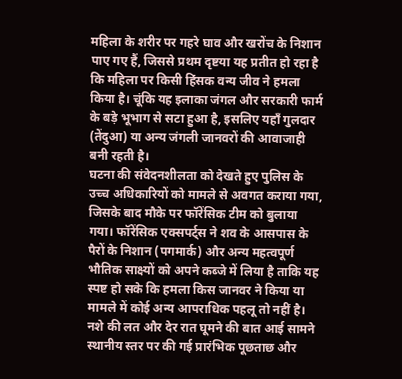महिला के शरीर पर गहरे घाव और खरोंच के निशान पाए गए हैं, जिससे प्रथम दृष्टया यह प्रतीत हो रहा है कि महिला पर किसी हिंसक वन्य जीव ने हमला किया है। चूंकि यह इलाका जंगल और सरकारी फार्म के बड़े भूभाग से सटा हुआ है, इसलिए यहाँ गुलदार (तेंदुआ) या अन्य जंगली जानवरों की आवाजाही बनी रहती है।
घटना की संवेदनशीलता को देखते हुए पुलिस के उच्च अधिकारियों को मामले से अवगत कराया गया, जिसके बाद मौके पर फॉरेंसिक टीम को बुलाया गया। फॉरेंसिक एक्सपर्ट्स ने शव के आसपास के पैरों के निशान (पगमार्क) और अन्य महत्वपूर्ण भौतिक साक्ष्यों को अपने कब्जे में लिया है ताकि यह स्पष्ट हो सके कि हमला किस जानवर ने किया या मामले में कोई अन्य आपराधिक पहलू तो नहीं है।
नशे की लत और देर रात घूमने की बात आई सामने
स्थानीय स्तर पर की गई प्रारंभिक पूछताछ और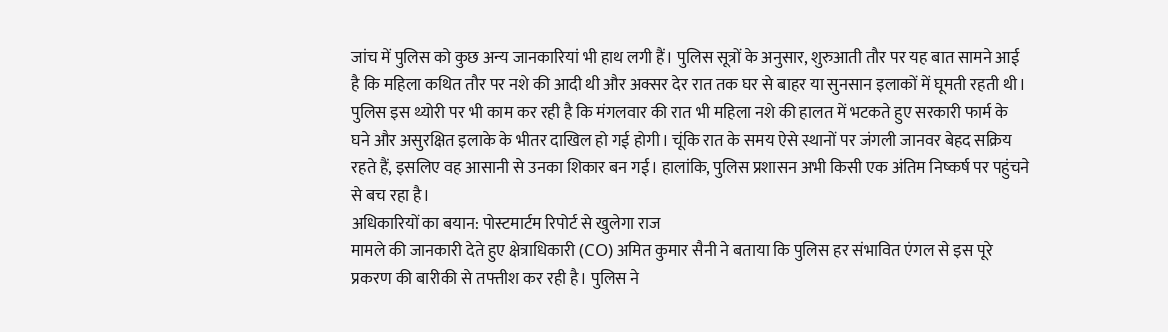जांच में पुलिस को कुछ अन्य जानकारियां भी हाथ लगी हैं। पुलिस सूत्रों के अनुसार, शुरुआती तौर पर यह बात सामने आई है कि महिला कथित तौर पर नशे की आदी थी और अक्सर देर रात तक घर से बाहर या सुनसान इलाकों में घूमती रहती थी।
पुलिस इस थ्योरी पर भी काम कर रही है कि मंगलवार की रात भी महिला नशे की हालत में भटकते हुए सरकारी फार्म के घने और असुरक्षित इलाके के भीतर दाखिल हो गई होगी। चूंकि रात के समय ऐसे स्थानों पर जंगली जानवर बेहद सक्रिय रहते हैं, इसलिए वह आसानी से उनका शिकार बन गई। हालांकि, पुलिस प्रशासन अभी किसी एक अंतिम निष्कर्ष पर पहुंचने से बच रहा है।
अधिकारियों का बयान: पोस्टमार्टम रिपोर्ट से खुलेगा राज
मामले की जानकारी देते हुए क्षेत्राधिकारी (CO) अमित कुमार सैनी ने बताया कि पुलिस हर संभावित एंगल से इस पूरे प्रकरण की बारीकी से तफ्तीश कर रही है। पुलिस ने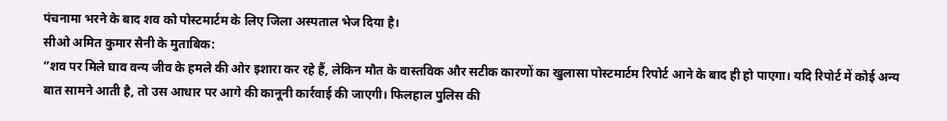पंचनामा भरने के बाद शव को पोस्टमार्टम के लिए जिला अस्पताल भेज दिया है।
सीओ अमित कुमार सैनी के मुताबिक:
”शव पर मिले घाव वन्य जीव के हमले की ओर इशारा कर रहे हैं, लेकिन मौत के वास्तविक और सटीक कारणों का खुलासा पोस्टमार्टम रिपोर्ट आने के बाद ही हो पाएगा। यदि रिपोर्ट में कोई अन्य बात सामने आती है, तो उस आधार पर आगे की कानूनी कार्रवाई की जाएगी। फिलहाल पुलिस की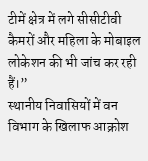टीमें क्षेत्र में लगे सीसीटीवी कैमरों और महिला के मोबाइल लोकेशन की भी जांच कर रही हैं।”
स्थानीय निवासियों में वन विभाग के खिलाफ आक्रोश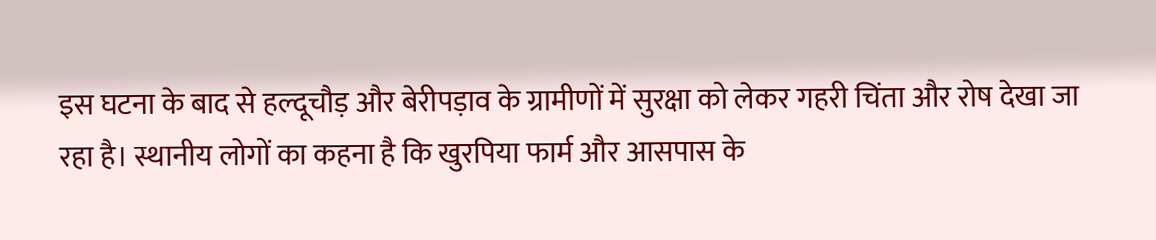इस घटना के बाद से हल्दूचौड़ और बेरीपड़ाव के ग्रामीणों में सुरक्षा को लेकर गहरी चिंता और रोष देखा जा रहा है। स्थानीय लोगों का कहना है कि खुरपिया फार्म और आसपास के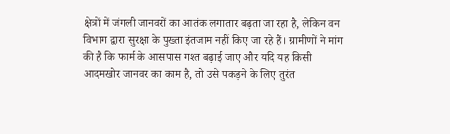क्षेत्रों में जंगली जानवरों का आतंक लगातार बढ़ता जा रहा है, लेकिन वन विभाग द्वारा सुरक्षा के पुख्ता इंतजाम नहीं किए जा रहे हैं। ग्रामीणों ने मांग की है कि फार्म के आसपास गश्त बढ़ाई जाए और यदि यह किसी आदमखोर जानवर का काम है, तो उसे पकड़ने के लिए तुरंत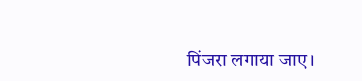पिंजरा लगाया जाए।